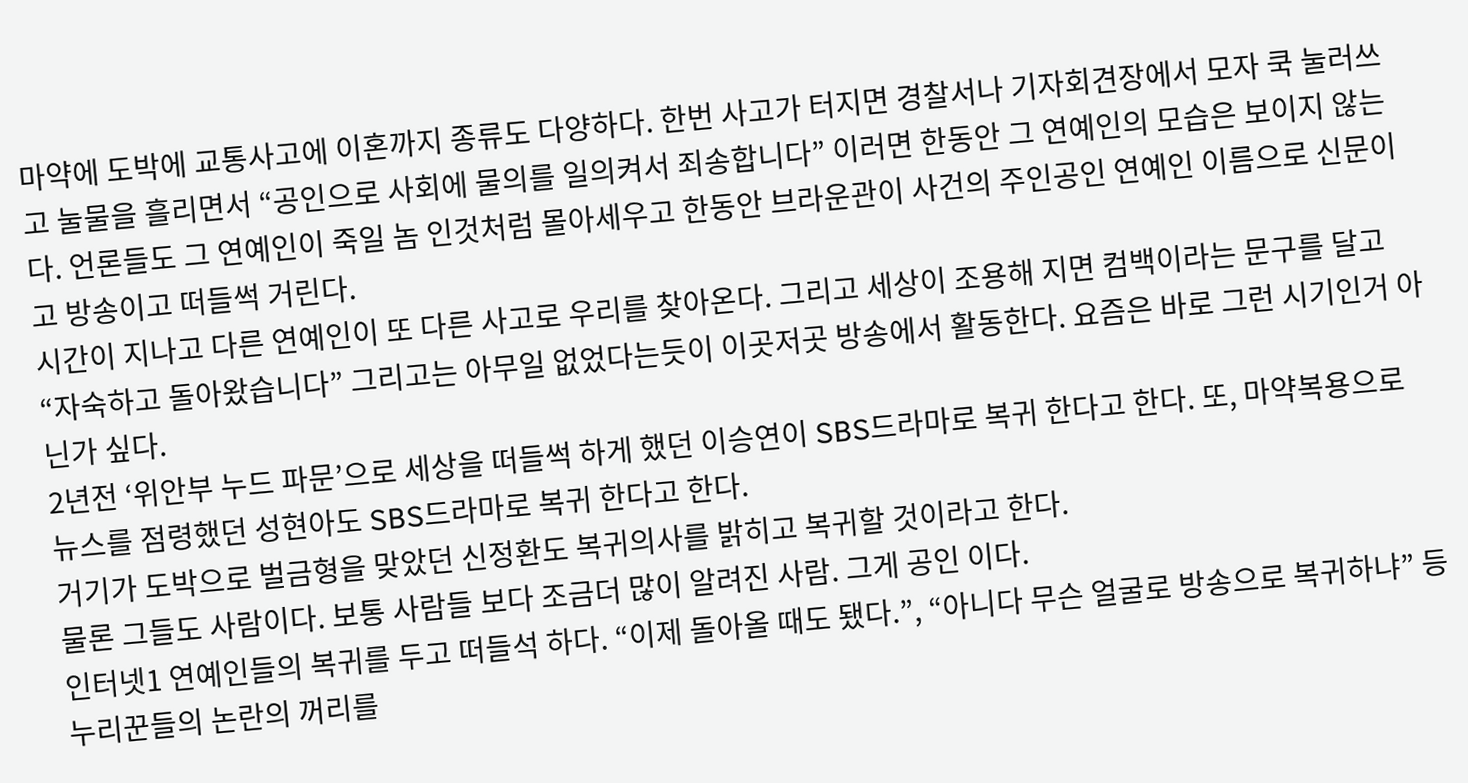마약에 도박에 교통사고에 이혼까지 종류도 다양하다. 한번 사고가 터지면 경찰서나 기자회견장에서 모자 쿡 눌러쓰고 눌물을 흘리면서 “공인으로 사회에 물의를 일의켜서 죄송합니다” 이러면 한동안 그 연예인의 모습은 보이지 않는다. 언론들도 그 연예인이 죽일 놈 인것처럼 몰아세우고 한동안 브라운관이 사건의 주인공인 연예인 이름으로 신문이고 방송이고 떠들썩 거린다.
시간이 지나고 다른 연예인이 또 다른 사고로 우리를 찾아온다. 그리고 세상이 조용해 지면 컴백이라는 문구를 달고 “자숙하고 돌아왔습니다” 그리고는 아무일 없었다는듯이 이곳저곳 방송에서 활동한다. 요즘은 바로 그런 시기인거 아닌가 싶다.
2년전 ‘위안부 누드 파문’으로 세상을 떠들썩 하게 했던 이승연이 SBS드라마로 복귀 한다고 한다. 또, 마약복용으로 뉴스를 점령했던 성현아도 SBS드라마로 복귀 한다고 한다.
거기가 도박으로 벌금형을 맞았던 신정환도 복귀의사를 밝히고 복귀할 것이라고 한다.
물론 그들도 사람이다. 보통 사람들 보다 조금더 많이 알려진 사람. 그게 공인 이다.
인터넷1 연예인들의 복귀를 두고 떠들석 하다. “이제 돌아올 때도 됐다.”, “아니다 무슨 얼굴로 방송으로 복귀하냐” 등 누리꾼들의 논란의 꺼리를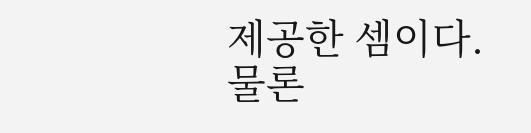제공한 셈이다.
물론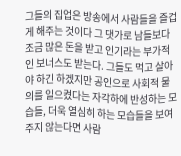그들의 집업은 방송에서 사람들을 즐겁게 해주는 것이다 그 댓가로 남들보다 조금 많은 돈을 받고 인기라는 부가적인 보너스도 받는다. 그들도 먹고 살아야 하긴 하겠지만 공인으로 사회적 물의를 일으켰다는 자각하에 반성하는 모습들, 더욱 열심히 하는 모습들을 보여 주지 않는다면 사람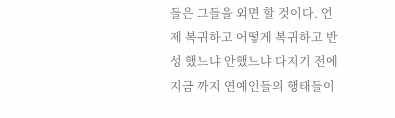들은 그들을 외면 할 것이다. 언제 복귀하고 어떻게 복귀하고 반성 했느냐 안했느냐 다지기 전에 지금 까지 연예인들의 행태들이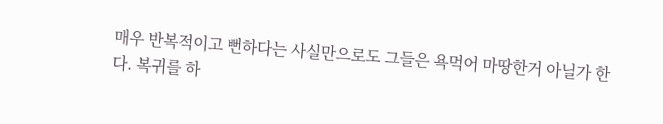매우 반복적이고 뻔하다는 사실만으로도 그들은 욕먹어 마땅한거 아닐가 한다. 복귀를 하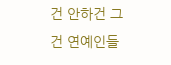건 안하건 그건 연예인들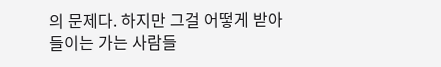의 문제다. 하지만 그걸 어떻게 받아들이는 가는 사람들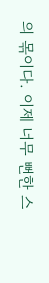의 몪이다. 이제 너무 뻔한 스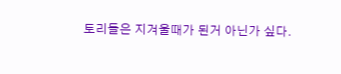토리들은 지겨울때가 된거 아닌가 싶다.